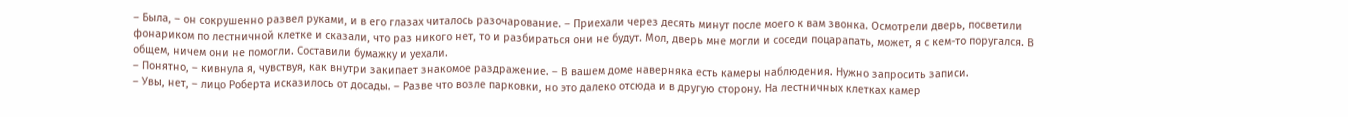– Была, – он сокрушенно развел руками, и в его глазах читалось разочарование. – Приехали через десять минут после моего к вам звонка. Осмотрели дверь, посветили фонариком по лестничной клетке и сказали, что раз никого нет, то и разбираться они не будут. Мол, дверь мне могли и соседи поцарапать, может, я с кем-то поругался. В общем, ничем они не помогли. Составили бумажку и уехали.
– Понятно, – кивнула я, чувствуя, как внутри закипает знакомое раздражение. – В вашем доме наверняка есть камеры наблюдения. Нужно запросить записи.
– Увы, нет, – лицо Роберта исказилось от досады. – Разве что возле парковки, но это далеко отсюда и в другую сторону. На лестничных клетках камер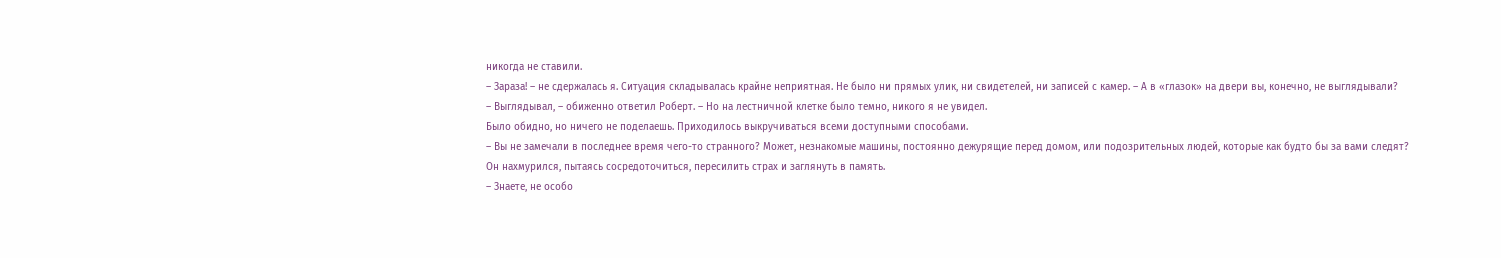никогда не ставили.
– Зараза! – не сдержалась я. Ситуация складывалась крайне неприятная. Не было ни прямых улик, ни свидетелей, ни записей с камер. – А в «глазок» на двери вы, конечно, не выглядывали?
– Выглядывал, – обиженно ответил Роберт. – Но на лестничной клетке было темно, никого я не увидел.
Было обидно, но ничего не поделаешь. Приходилось выкручиваться всеми доступными способами.
– Вы не замечали в последнее время чего-то странного? Может, незнакомые машины, постоянно дежурящие перед домом, или подозрительных людей, которые как будто бы за вами следят?
Он нахмурился, пытаясь сосредоточиться, пересилить страх и заглянуть в память.
– Знаете, не особо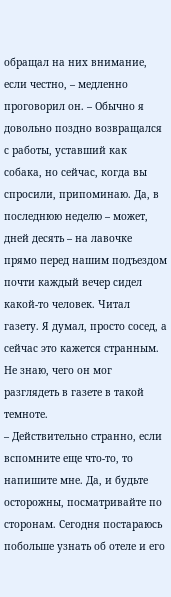обращал на них внимание, если честно, – медленно проговорил он. – Обычно я довольно поздно возвращался с работы, уставший как собака, но сейчас, когда вы спросили, припоминаю. Да, в последнюю неделю – может, дней десять – на лавочке прямо перед нашим подъездом почти каждый вечер сидел какой-то человек. Читал газету. Я думал, просто сосед, а сейчас это кажется странным. Не знаю, чего он мог разглядеть в газете в такой темноте.
– Действительно странно, если вспомните еще что-то, то напишите мне. Да, и будьте осторожны, посматривайте по сторонам. Сегодня постараюсь побольше узнать об отеле и его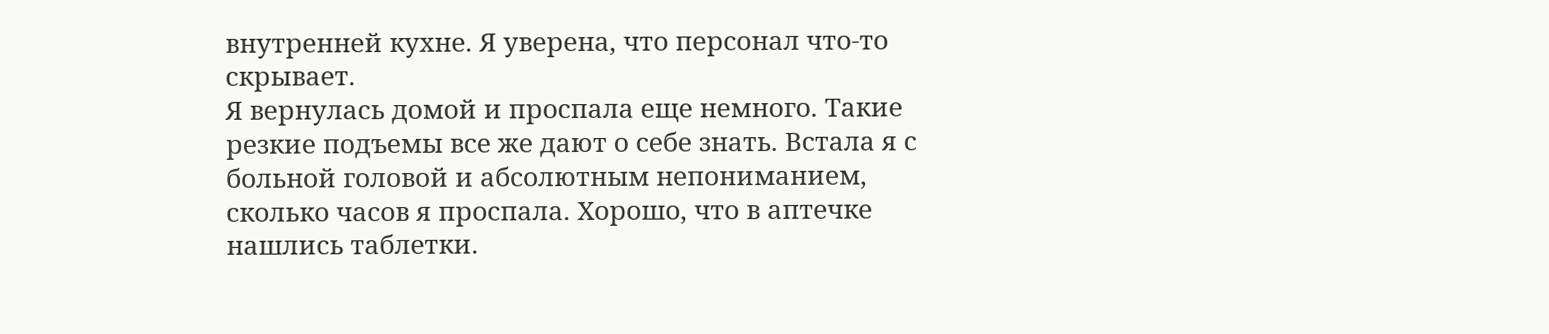внутренней кухне. Я уверена, что персонал что-то скрывает.
Я вернулась домой и проспала еще немного. Такие резкие подъемы все же дают о себе знать. Встала я с больной головой и абсолютным непониманием, сколько часов я проспала. Хорошо, что в аптечке нашлись таблетки.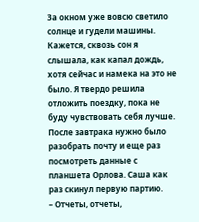За окном уже вовсю светило солнце и гудели машины. Кажется, сквозь сон я слышала, как капал дождь, хотя сейчас и намека на это не было. Я твердо решила отложить поездку, пока не буду чувствовать себя лучше. После завтрака нужно было разобрать почту и еще раз посмотреть данные с планшета Орлова. Саша как раз скинул первую партию.
– Отчеты, отчеты,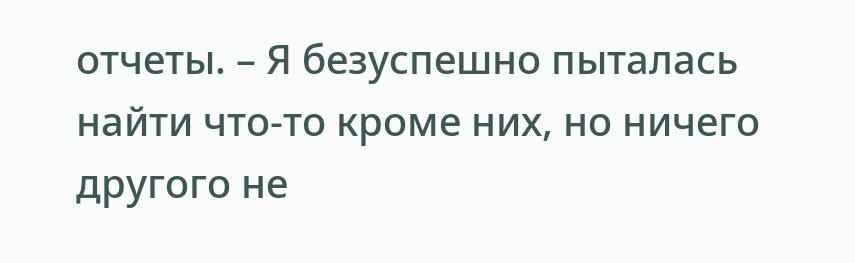отчеты. – Я безуспешно пыталась найти что-то кроме них, но ничего другого не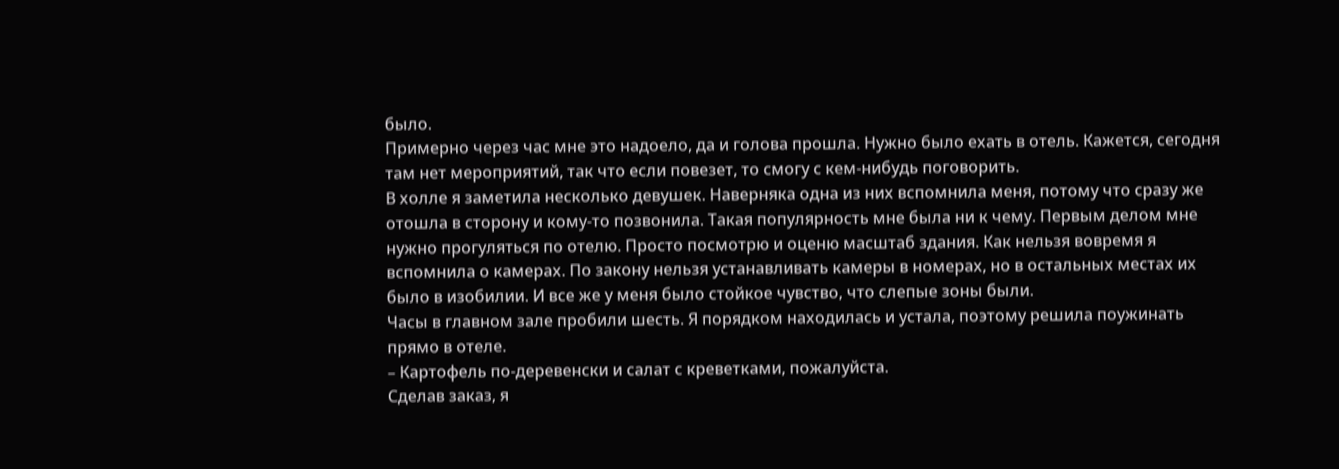было.
Примерно через час мне это надоело, да и голова прошла. Нужно было ехать в отель. Кажется, сегодня там нет мероприятий, так что если повезет, то смогу с кем-нибудь поговорить.
В холле я заметила несколько девушек. Наверняка одна из них вспомнила меня, потому что сразу же отошла в сторону и кому-то позвонила. Такая популярность мне была ни к чему. Первым делом мне нужно прогуляться по отелю. Просто посмотрю и оценю масштаб здания. Как нельзя вовремя я вспомнила о камерах. По закону нельзя устанавливать камеры в номерах, но в остальных местах их было в изобилии. И все же у меня было стойкое чувство, что слепые зоны были.
Часы в главном зале пробили шесть. Я порядком находилась и устала, поэтому решила поужинать прямо в отеле.
– Картофель по-деревенски и салат с креветками, пожалуйста.
Сделав заказ, я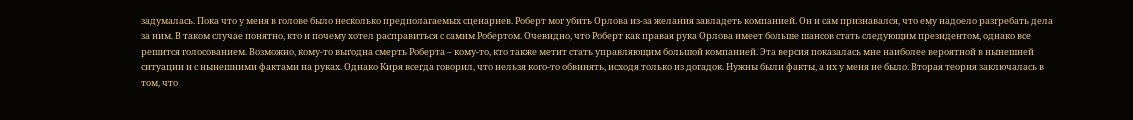задумалась. Пока что у меня в голове было несколько предполагаемых сценариев. Роберт мог убить Орлова из-за желания завладеть компанией. Он и сам признавался, что ему надоело разгребать дела за ним. В таком случае понятно, кто и почему хотел расправиться с самим Робертом. Очевидно, что Роберт как правая рука Орлова имеет больше шансов стать следующим президентом, однако все решится голосованием. Возможно, кому-то выгодна смерть Роберта – кому-то, кто также метит стать управляющим большой компанией. Эта версия показалась мне наиболее вероятной в нынешней ситуации и с нынешними фактами на руках. Однако Киря всегда говорил, что нельзя кого-то обвинять, исходя только из догадок. Нужны были факты, а их у меня не было. Вторая теория заключалась в том, что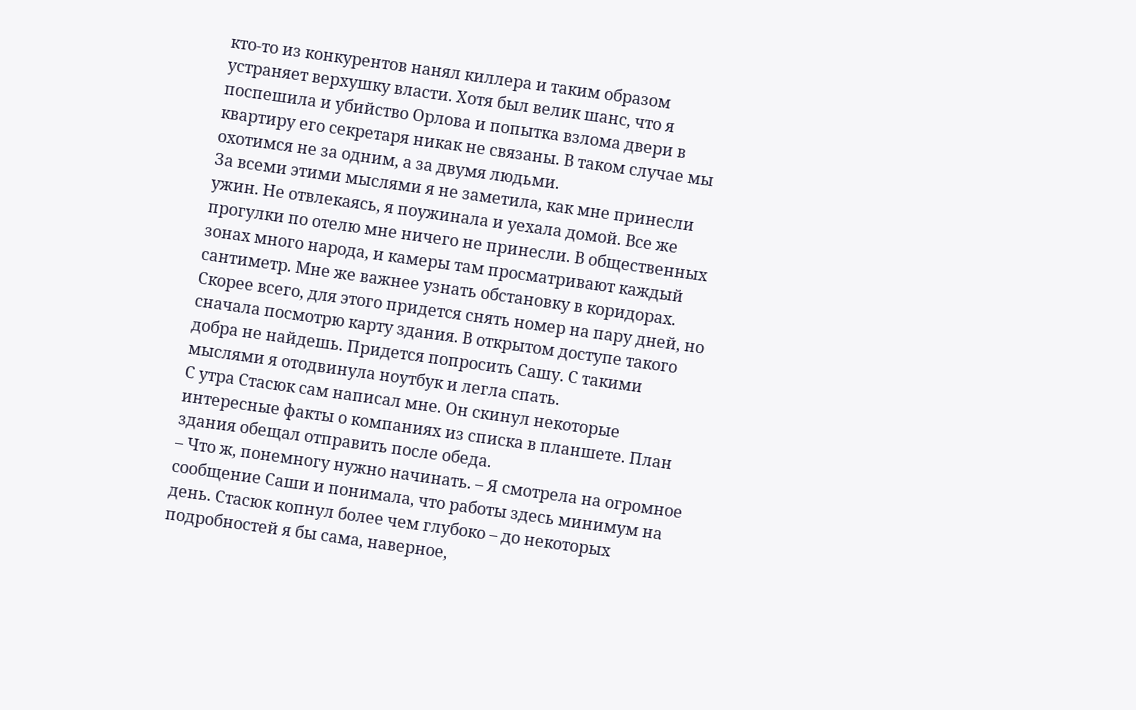кто-то из конкурентов нанял киллера и таким образом устраняет верхушку власти. Хотя был велик шанс, что я поспешила и убийство Орлова и попытка взлома двери в квартиру его секретаря никак не связаны. В таком случае мы охотимся не за одним, а за двумя людьми.
За всеми этими мыслями я не заметила, как мне принесли ужин. Не отвлекаясь, я поужинала и уехала домой. Все же прогулки по отелю мне ничего не принесли. В общественных зонах много народа, и камеры там просматривают каждый сантиметр. Мне же важнее узнать обстановку в коридорах. Скорее всего, для этого придется снять номер на пару дней, но сначала посмотрю карту здания. В открытом доступе такого добра не найдешь. Придется попросить Сашу. С такими мыслями я отодвинула ноутбук и легла спать.
С утра Стасюк сам написал мне. Он скинул некоторые интересные факты о компаниях из списка в планшете. План здания обещал отправить после обеда.
– Что ж, понемногу нужно начинать. – Я смотрела на огромное сообщение Саши и понимала, что работы здесь минимум на день. Стасюк копнул более чем глубоко – до некоторых подробностей я бы сама, наверное,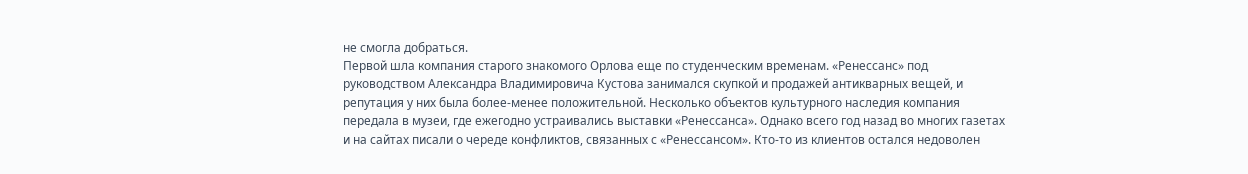не смогла добраться.
Первой шла компания старого знакомого Орлова еще по студенческим временам. «Ренессанс» под руководством Александра Владимировича Кустова занимался скупкой и продажей антикварных вещей, и репутация у них была более-менее положительной. Несколько объектов культурного наследия компания передала в музеи, где ежегодно устраивались выставки «Ренессанса». Однако всего год назад во многих газетах и на сайтах писали о череде конфликтов, связанных с «Ренессансом». Кто-то из клиентов остался недоволен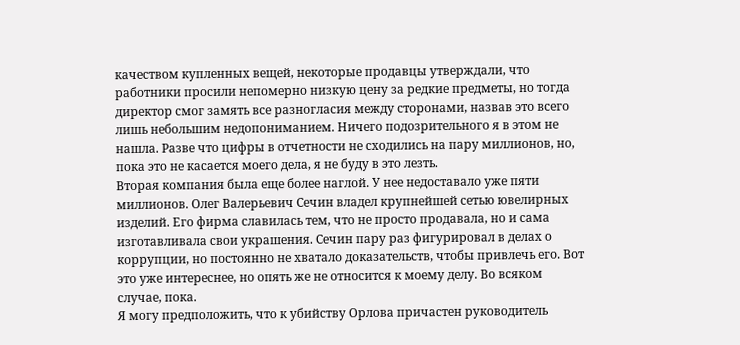качеством купленных вещей, некоторые продавцы утверждали, что работники просили непомерно низкую цену за редкие предметы, но тогда директор смог замять все разногласия между сторонами, назвав это всего лишь небольшим недопониманием. Ничего подозрительного я в этом не нашла. Разве что цифры в отчетности не сходились на пару миллионов, но, пока это не касается моего дела, я не буду в это лезть.
Вторая компания была еще более наглой. У нее недоставало уже пяти миллионов. Олег Валерьевич Сечин владел крупнейшей сетью ювелирных изделий. Его фирма славилась тем, что не просто продавала, но и сама изготавливала свои украшения. Сечин пару раз фигурировал в делах о коррупции, но постоянно не хватало доказательств, чтобы привлечь его. Вот это уже интереснее, но опять же не относится к моему делу. Во всяком случае, пока.
Я могу предположить, что к убийству Орлова причастен руководитель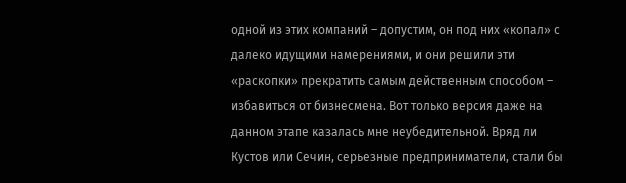одной из этих компаний – допустим, он под них «копал» с далеко идущими намерениями, и они решили эти «раскопки» прекратить самым действенным способом – избавиться от бизнесмена. Вот только версия даже на данном этапе казалась мне неубедительной. Вряд ли Кустов или Сечин, серьезные предприниматели, стали бы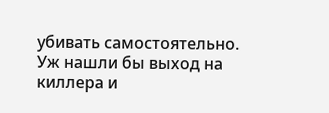убивать самостоятельно. Уж нашли бы выход на киллера и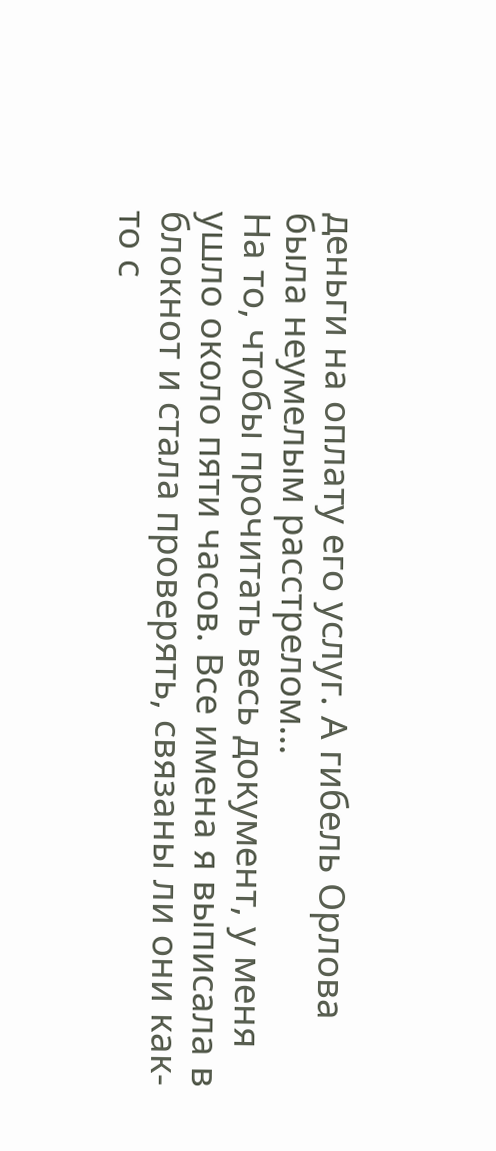деньги на оплату его услуг. А гибель Орлова была неумелым расстрелом…
На то, чтобы прочитать весь документ, у меня ушло около пяти часов. Все имена я выписала в блокнот и стала проверять, связаны ли они как-то с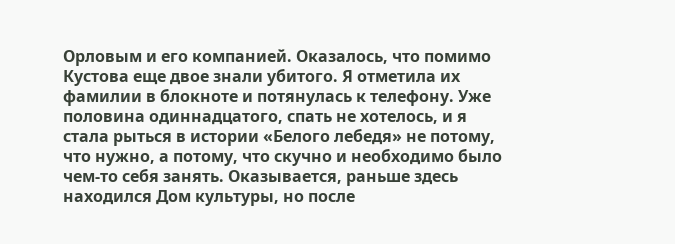Орловым и его компанией. Оказалось, что помимо Кустова еще двое знали убитого. Я отметила их фамилии в блокноте и потянулась к телефону. Уже половина одиннадцатого, спать не хотелось, и я стала рыться в истории «Белого лебедя» не потому, что нужно, а потому, что скучно и необходимо было чем-то себя занять. Оказывается, раньше здесь находился Дом культуры, но после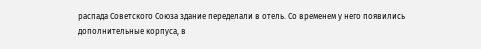распада Советского Союза здание переделали в отель. Со временем у него появились дополнительные корпуса, в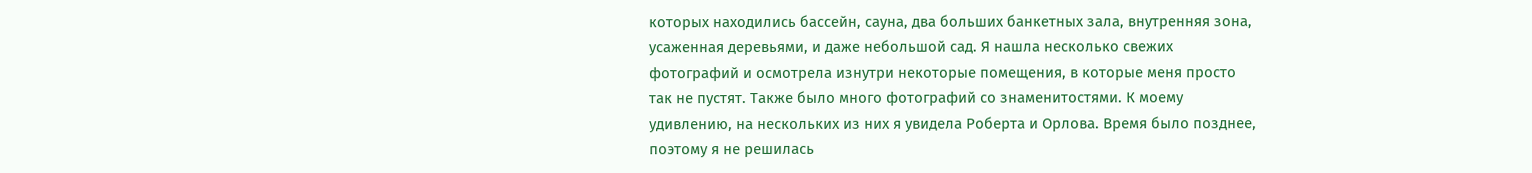которых находились бассейн, сауна, два больших банкетных зала, внутренняя зона, усаженная деревьями, и даже небольшой сад. Я нашла несколько свежих фотографий и осмотрела изнутри некоторые помещения, в которые меня просто так не пустят. Также было много фотографий со знаменитостями. К моему удивлению, на нескольких из них я увидела Роберта и Орлова. Время было позднее, поэтому я не решилась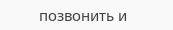позвонить и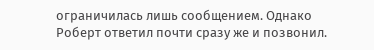ограничилась лишь сообщением. Однако Роберт ответил почти сразу же и позвонил.